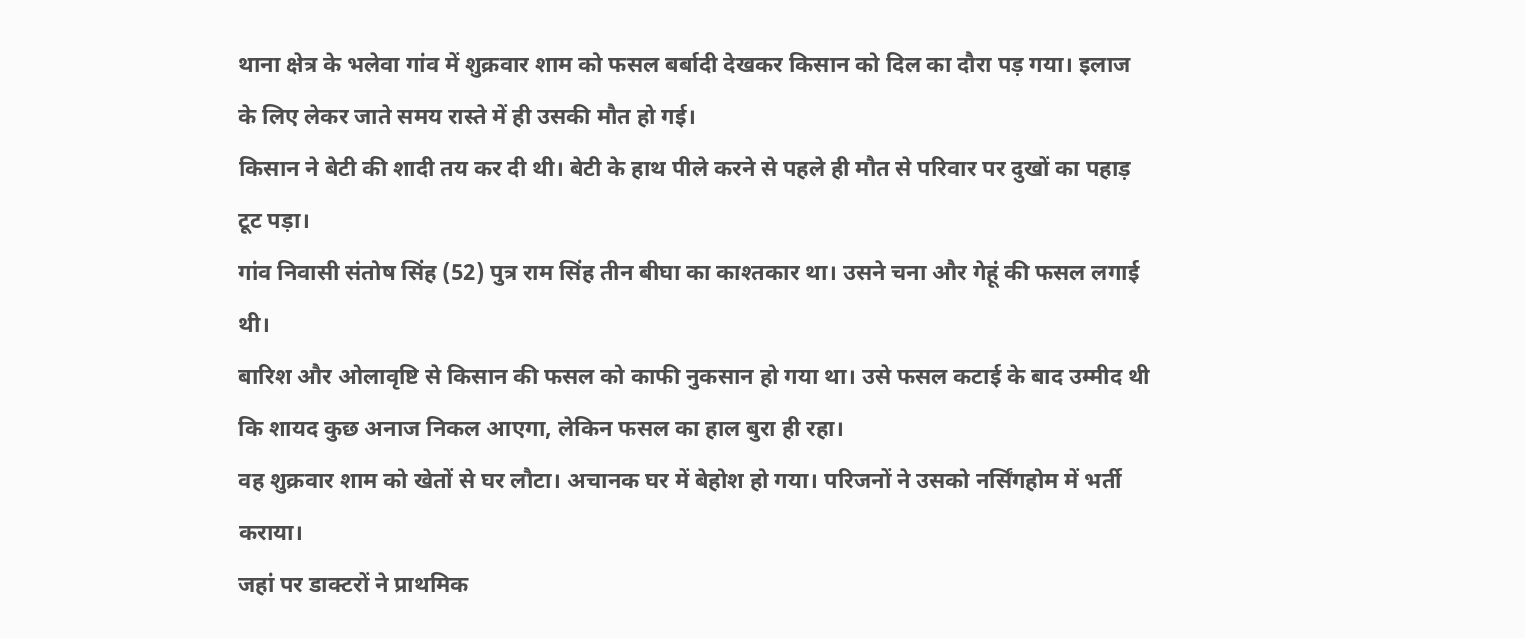थाना क्षेत्र के भलेवा गांव में शुक्रवार शाम को फसल बर्बादी देखकर किसान को दिल का दौरा पड़ गया। इलाज के लिए लेकर जाते समय रास्ते में ही उसकी मौत हो गई।
किसान ने बेटी की शादी तय कर दी थी। बेटी के हाथ पीले करने से पहले ही मौत से परिवार पर दुखों का पहाड़ टूट पड़ा।
गांव निवासी संतोष सिंह (52) पुत्र राम सिंह तीन बीघा का काश्तकार था। उसने चना और गेहूं की फसल लगाई थी।
बारिश और ओलावृष्टि से किसान की फसल को काफी नुकसान हो गया था। उसे फसल कटाई के बाद उम्मीद थी कि शायद कुछ अनाज निकल आएगा, लेकिन फसल का हाल बुरा ही रहा।
वह शुक्रवार शाम को खेतों से घर लौटा। अचानक घर में बेहोश हो गया। परिजनों ने उसको नर्सिंगहोम में भर्ती कराया।
जहां पर डाक्टरों ने प्राथमिक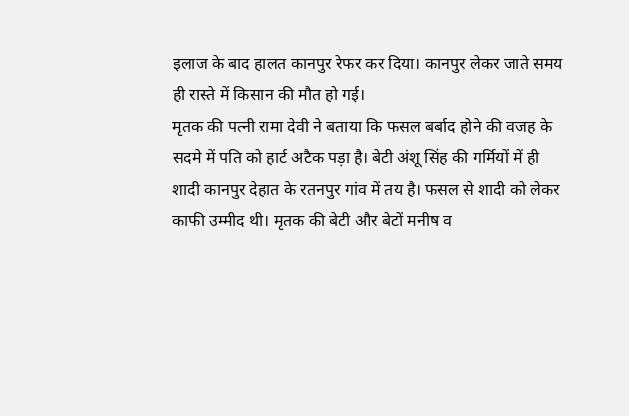इलाज के बाद हालत कानपुर रेफर कर दिया। कानपुर लेकर जाते समय ही रास्ते में किसान की मौत हो गई।
मृतक की पत्नी रामा देवी ने बताया कि फसल बर्बाद होने की वजह के सदमे में पति को हार्ट अटैक पड़ा है। बेटी अंशू सिंह की गर्मियों में ही शादी कानपुर देहात के रतनपुर गांव में तय है। फसल से शादी को लेकर काफी उम्मीद थी। मृतक की बेटी और बेटों मनीष व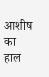आशीष का हाल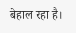बेहाल रहा है।